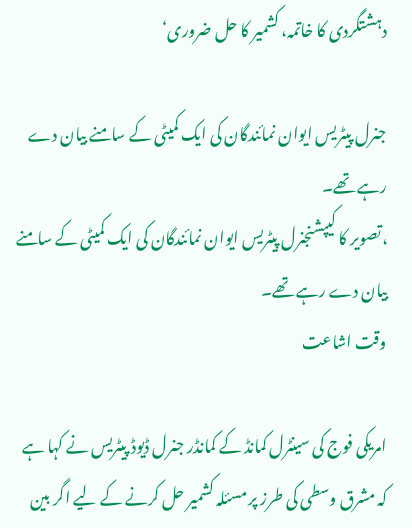دہشتگردی کا خاتمہ، کشمیر کا حل ضروری‘

جنرل پیٹریس ایوان نمائندگان کی ایک کمیٹی کے سامنے بیان دے رہے تھے۔
،تصویر کا کیپشنجنرل پیٹریس ایوان نمائندگان کی ایک کمیٹی کے سامنے بیان دے رہے تھے۔
وقت اشاعت

امریکی فوج کی سینٹرل کمانڈ کے کمانڈر جنرل ڈیوڈ پیٹریس نے کہا ہے کہ مشرق وسطی کی طرز پر مسئلہ کشمیر حل کرنے کے لیے اگر بین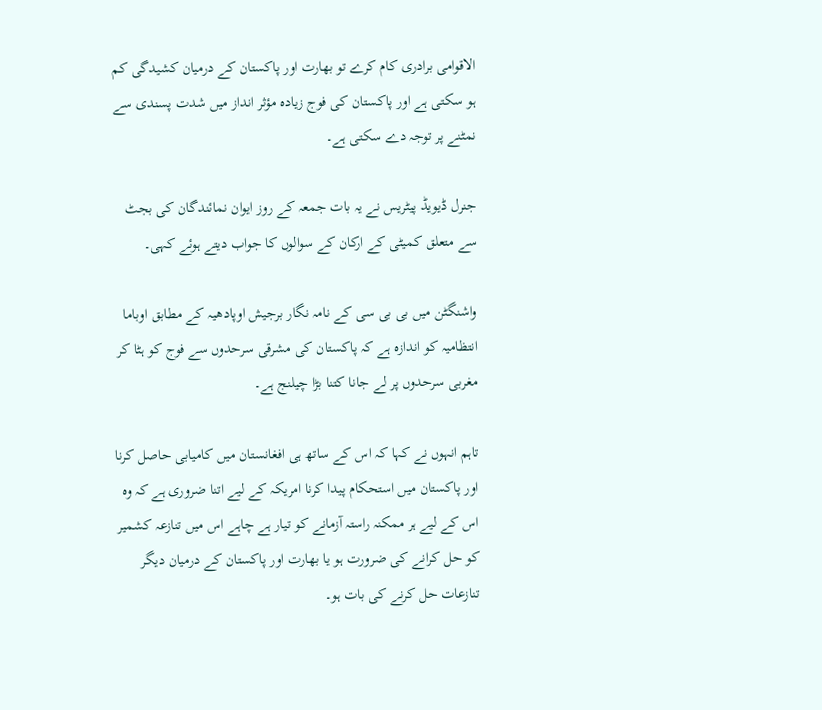الاقوامی برادری کام کرے تو بھارت اور پاکستان کے درمیان کشیدگی کم ہو سکتی ہے اور پاکستان کی فوج زیادہ مؤثر انداز میں شدت پسندی سے نمٹنے پر توجہ دے سکتی ہے۔

جنرل ڈیویڈ پیٹریس نے یہ بات جمعہ کے روز ایوان نمائندگان کی بجٹ سے متعلق کمیٹی کے ارکان کے سوالوں کا جواب دیتے ہوئے کہی۔

واشنگٹن میں بی بی سی کے نامہ نگار برجیش اوپادھیہ کے مطابق اوباما انتظامیہ کو اندازہ ہے کہ پاکستان کی مشرقی سرحدوں سے فوج کو ہٹا کر مغربی سرحدوں پر لے جانا کتنا بڑا چیلنج ہے۔

تاہم انہوں نے کہا کہ اس کے ساتھ ہی افغانستان میں کامیابی حاصل کرنا اور پاکستان میں استحکام پیدا کرنا امریکہ کے لیے اتنا ضروری ہے کہ وہ اس کے لیے ہر ممکنہ راستہ آزمانے کو تیار ہے چاہے اس میں تنازعہ کشمیر کو حل کرانے کی ضرورت ہو یا بھارت اور پاکستان کے درمیان دیگر تنازعات حل کرنے کی بات ہو۔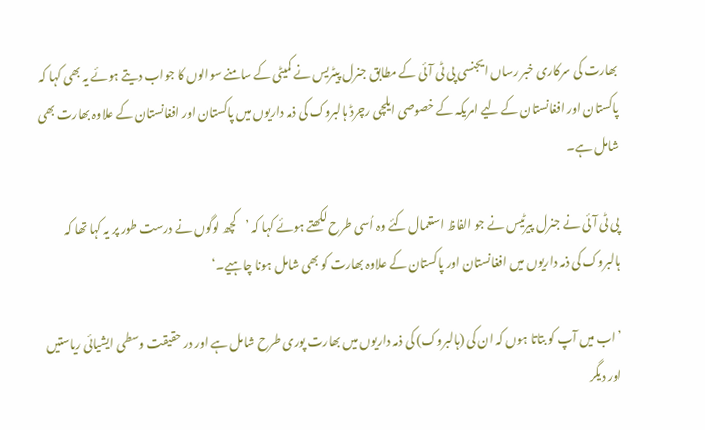بھارت کی سرکاری خبر رساں ایجنسی پی ٹی آئی کے مطابق جنرل پیٹریس نے کمیٹی کے سامنے سوالوں کا جواب دیتے ہوئے یہ بھی کہا کہ پاکستان اور افغانستان کے لیے امریکہ کے خصوصی ایلچی رچرڈ ہالبروک کی ذمہ داریوں میں پاکستان اور افغانستان کے علاوہ بھارت بھی شامل ہے۔

پی ٹی آئی نے جنرل پیرٹیس نے جو الفاظ استعمال کئے وہ اُسی طرح لکھتے ہوئے کہا کہ ’کچھ لوگوں نے درست طور پر یہ کہا تھا کہ ہالبروک کی ذمہ داریوں میں افغانستان اور پاکستان کے علاوہ بھارت کو بھی شامل ہونا چاہیے۔‘

’اب میں آپ کو بتاتا ہوں کہ ان کی (ہالبروک) کی ذمہ داریوں میں بھارت پوری طرح شامل ہے اور در حقیقت وسطی ایشیائی ریاستیں اور دیگر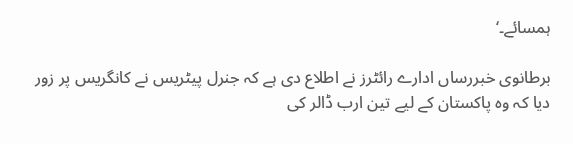ہمسائے۔‘

برطانوی خبررساں ادارے رائٹرز نے اطلاع دی ہے کہ جنرل پیٹریس نے کانگریس پر زور دیا کہ وہ پاکستان کے لیے تین ارب ڈالر کی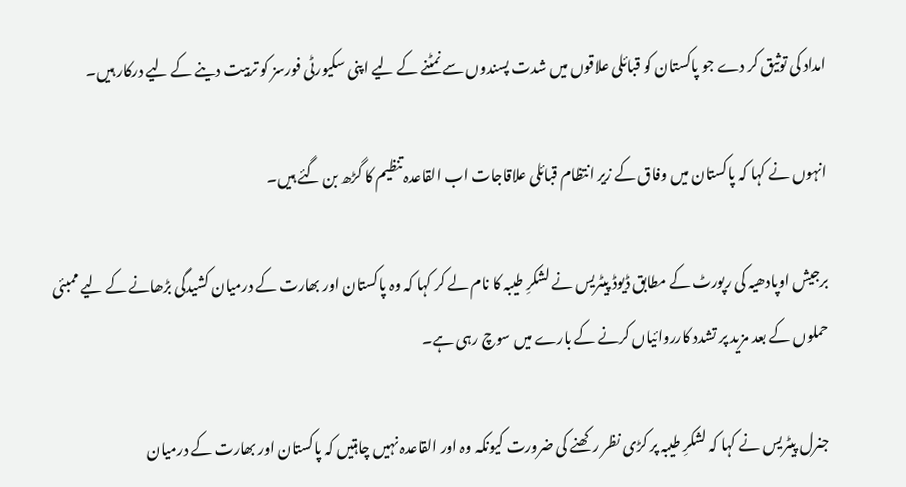امداد کی توثیق کر دے جو پاکستان کو قبائلی علاقوں میں شدت پسندوں سے نمٹنے کے لیے اپنی سکیورٹی فورسز کو تربیت دینے کے لیے درکار ہیں۔

انہوں نے کہا کہ پاکستان میں وفاق کے زیر انتظام قبائلی علاقاجات اب القاعدہ تنظیم کا گڑھ بن گئے ہیں۔

برجیش اوپادھیہ کی رپورٹ کے مطابق ڈیوڈ پیٹریس نے لشکرِ طیبہ کا نام لے کر کہا کہ وہ پاکستان اور بھارت کے درمیان کشیدگی بڑھانے کے لیے ممبئی حملوں کے بعد مزید پر تشدد کارروائیاں کرنے کے بارے میں سوچ رہی ہے۔

جنرل پیٹریس نے کہا کہ لشکرِ طیبہ پر کڑی نظر رکھنے کی ضرورت کیونکہ وہ اور القاعدہ نہیں چاہتیں کہ پاکستان اور بھارت کے درمیان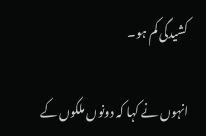کشیدگی کم ہو۔

انہوں نے کہا کہ دونوں ملکوں کے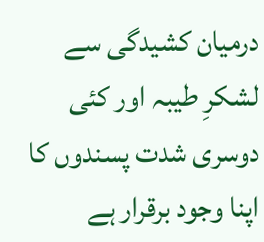درمیان کشیدگی سے لشکرِ طیبہ اور کئی دوسری شدت پسندوں کا اپنا وجود برقرار ہے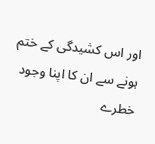اور اس کشیدگی کے ختم ہونے سے ان کا اپنا وجود خطرے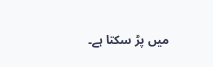میں پڑ سکتا ہے۔